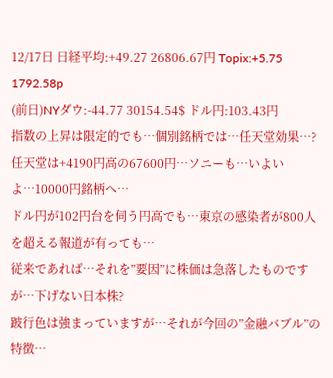12/17日 日経平均:+49.27 26806.67円 Topix:+5.75 1792.58p
(前日)NYダウ:-44.77 30154.54$ ドル円:103.43円
指数の上昇は限定的でも…個別銘柄では…任天堂効果…?
任天堂は+4190円高の67600円…ソニーも…いよいよ…10000円銘柄へ…
ドル円が102円台を伺う円高でも…東京の感染者が800人を超える報道が有っても…
従来であれば…それを”要因”に株価は急落したものですが…下げない日本株?
跛行色は強まっていますが…それが今回の”金融バブル”の特徴…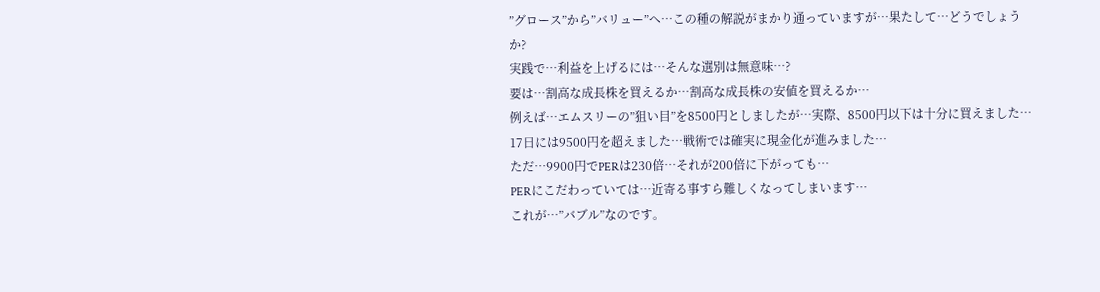”グロース”から”バリュー”へ…この種の解説がまかり通っていますが…果たして…どうでしょうか?
実践で…利益を上げるには…そんな選別は無意味…?
要は…割高な成長株を買えるか…割高な成長株の安値を買えるか…
例えば…エムスリーの”狙い目”を8500円としましたが…実際、8500円以下は十分に買えました…
17日には9500円を超えました…戦術では確実に現金化が進みました…
ただ…9900円でPERは230倍…それが200倍に下がっても…
PERにこだわっていては…近寄る事すら難しくなってしまいます…
これが…”バブル”なのです。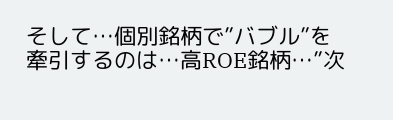そして…個別銘柄で”バブル”を牽引するのは…高ROE銘柄…”次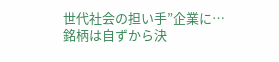世代社会の担い手”企業に…
銘柄は自ずから決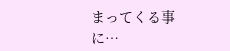まってくる事に…